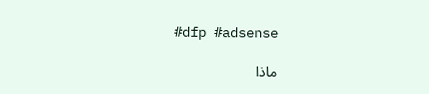#dfp #adsense

ماذا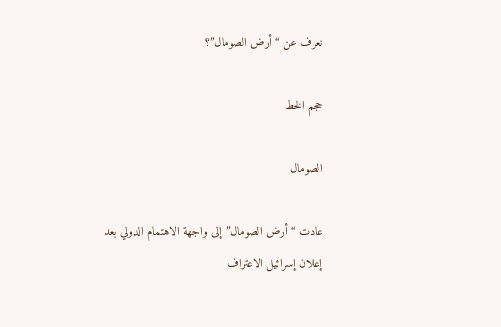نعرف عن “أرض الصومال”؟

حجم الخط

الصومال

عادت “أرض الصومال” إلى واجهة الاهتمام الدولي بعد إعلان إسرائيل الاعتراف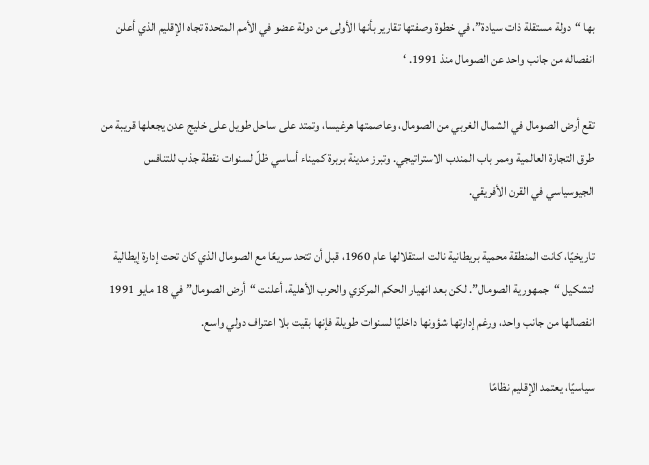بها “دولة مستقلة ذات سيادة”، في خطوة وصفتها تقارير بأنها الأولى من دولة عضو في الأمم المتحدة تجاه الإقليم الذي أعلن انفصاله من جانب واحد عن الصومال منذ 1991. ‘

تقع أرض الصومال في الشمال الغربي من الصومال، وعاصمتها هرغيسا، وتمتد على ساحل طويل على خليج عدن يجعلها قريبة من طرق التجارة العالمية وممر باب المندب الاستراتيجي. وتبرز مدينة بربرة كميناء أساسي ظلّ لسنوات نقطة جذب للتنافس الجيوسياسي في القرن الأفريقي.

تاريخيًا، كانت المنطقة محمية بريطانية نالت استقلالها عام 1960، قبل أن تتحد سريعًا مع الصومال الذي كان تحت إدارة إيطالية لتشكيل “جمهورية الصومال”. لكن بعد انهيار الحكم المركزي والحرب الأهلية، أعلنت “أرض الصومال” في 18 مايو 1991 انفصالها من جانب واحد، ورغم إدارتها شؤونها داخليًا لسنوات طويلة فإنها بقيت بلا اعتراف دولي واسع.

سياسيًا، يعتمد الإقليم نظامًا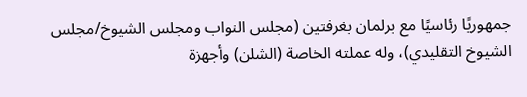جمهوريًا رئاسيًا مع برلمان بغرفتين (مجلس النواب ومجلس الشيوخ/مجلس الشيوخ التقليدي)، وله عملته الخاصة (الشلن) وأجهزة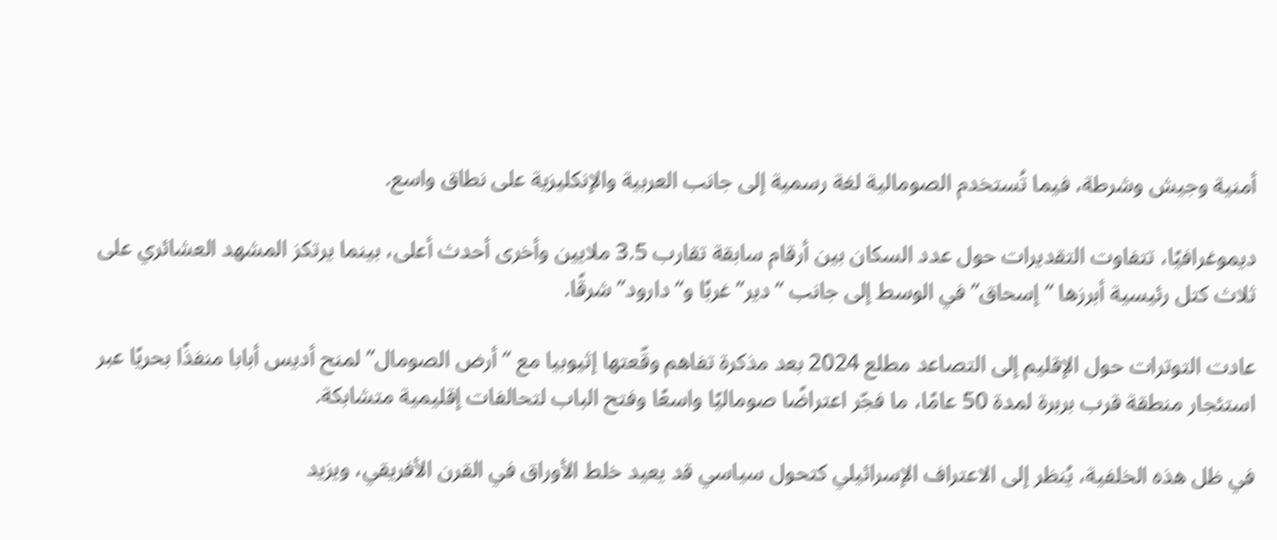أمنية وجيش وشرطة، فيما تُستخدم الصومالية لغة رسمية إلى جانب العربية والإنكليزية على نطاق واسع.

ديموغرافيًا، تتفاوت التقديرات حول عدد السكان بين أرقام سابقة تقارب 3.5 ملايين وأخرى أحدث أعلى، بينما يرتكز المشهد العشائري على ثلاث كتل رئيسية أبرزها “إسحاق” في الوسط إلى جانب “دير” غربًا و“دارود” شرقًا.

عادت التوترات حول الإقليم إلى التصاعد مطلع 2024 بعد مذكرة تفاهم وقّعتها إثيوبيا مع “أرض الصومال” لمنح أديس أبابا منفذًا بحريًا عبر استئجار منطقة قرب بربرة لمدة 50 عامًا، ما فجّر اعتراضًا صوماليًا واسعًا وفتح الباب لتحالفات إقليمية متشابكة.

في ظل هذه الخلفية، يُنظر إلى الاعتراف الإسرائيلي كتحول سياسي قد يعيد خلط الأوراق في القرن الأفريقي، ويزيد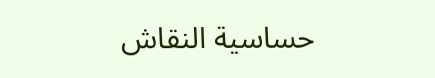حساسية النقاش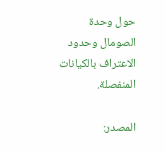حول وحدة الصومال وحدود الاعتراف بالكيانات المنفصلة.

المصدر: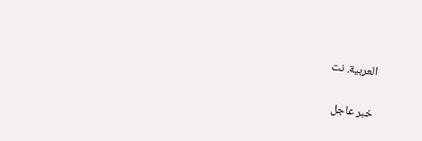العربية. نت

خبر عاجل